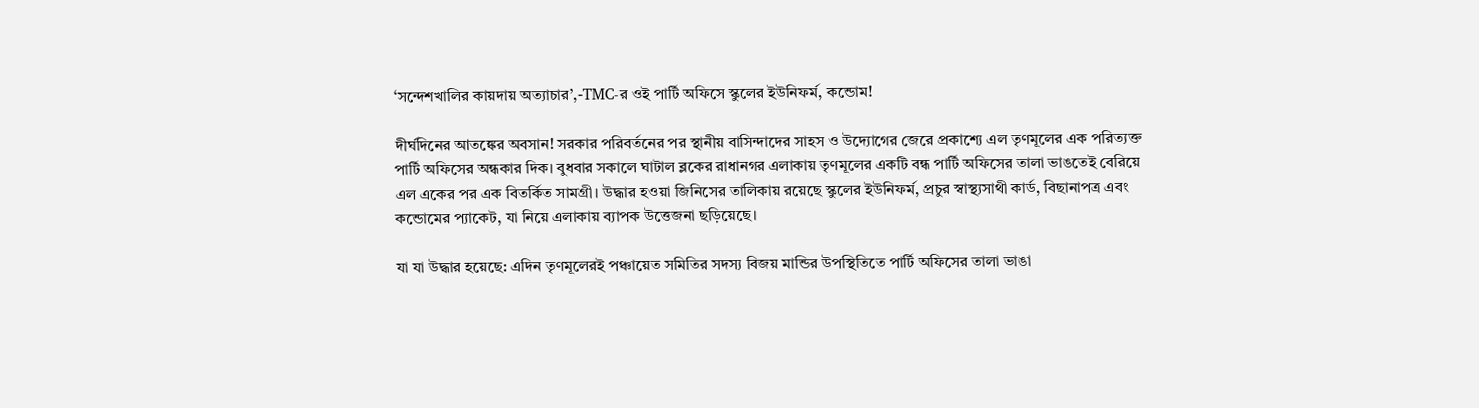‘সন্দেশখালির কায়দায় অত্যাচার’,-TMC-র ওই পার্টি অফিসে স্কুলের ইউনিফর্ম, কন্ডোম!

দীর্ঘদিনের আতঙ্কের অবসান! সরকার পরিবর্তনের পর স্থানীয় বাসিন্দাদের সাহস ও উদ্যোগের জেরে প্রকাশ্যে এল তৃণমূলের এক পরিত্যক্ত পার্টি অফিসের অন্ধকার দিক। বুধবার সকালে ঘাটাল ব্লকের রাধানগর এলাকায় তৃণমূলের একটি বন্ধ পার্টি অফিসের তালা ভাঙতেই বেরিয়ে এল একের পর এক বিতর্কিত সামগ্রী। উদ্ধার হওয়া জিনিসের তালিকায় রয়েছে স্কুলের ইউনিফর্ম, প্রচুর স্বাস্থ্যসাথী কার্ড, বিছানাপত্র এবং কন্ডোমের প্যাকেট, যা নিয়ে এলাকায় ব্যাপক উত্তেজনা ছড়িয়েছে।

যা যা উদ্ধার হয়েছে: এদিন তৃণমূলেরই পঞ্চায়েত সমিতির সদস্য বিজয় মান্ডির উপস্থিতিতে পার্টি অফিসের তালা ভাঙা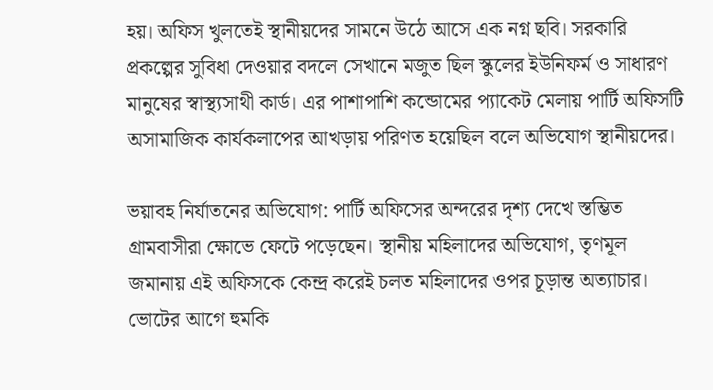হয়। অফিস খুলতেই স্থানীয়দের সামনে উঠে আসে এক নগ্ন ছবি। সরকারি প্রকল্পের সুবিধা দেওয়ার বদলে সেখানে মজুত ছিল স্কুলের ইউনিফর্ম ও সাধারণ মানুষের স্বাস্থ্যসাথী কার্ড। এর পাশাপাশি কন্ডোমের প্যাকেট মেলায় পার্টি অফিসটি অসামাজিক কার্যকলাপের আখড়ায় পরিণত হয়েছিল বলে অভিযোগ স্থানীয়দের।

ভয়াবহ নির্যাতনের অভিযোগ: পার্টি অফিসের অন্দরের দৃশ্য দেখে স্তম্ভিত গ্রামবাসীরা ক্ষোভে ফেটে পড়েছেন। স্থানীয় মহিলাদের অভিযোগ, তৃণমূল জমানায় এই অফিসকে কেন্দ্র করেই চলত মহিলাদের ওপর চূড়ান্ত অত্যাচার। ভোটের আগে হুমকি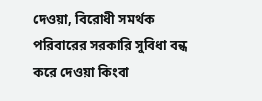দেওয়া, বিরোধী সমর্থক পরিবারের সরকারি সুবিধা বন্ধ করে দেওয়া কিংবা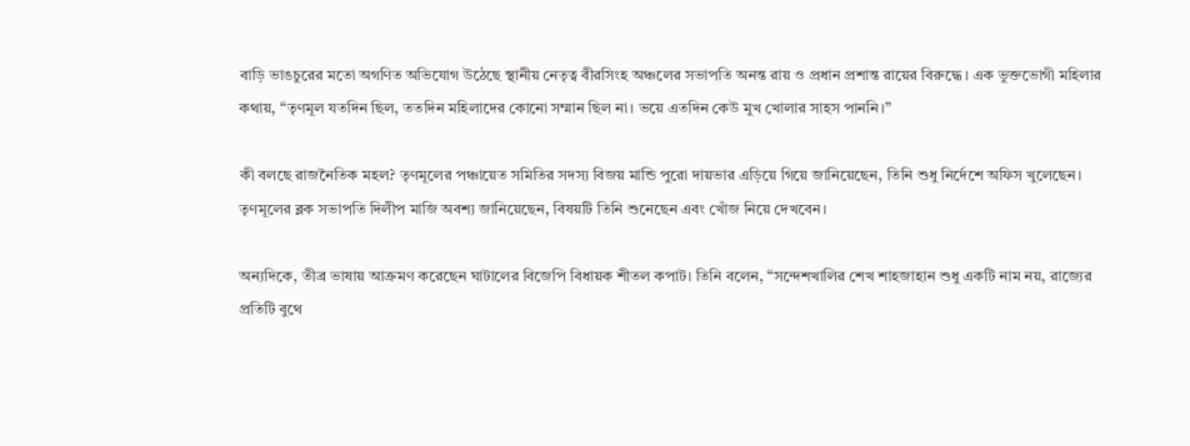বাড়ি ভাঙচুরের মতো অগণিত অভিযোগ উঠেছে স্থানীয় নেতৃত্ব বীরসিংহ অঞ্চলের সভাপতি অনন্ত রায় ও প্রধান প্রশান্ত রায়ের বিরুদ্ধে। এক ভুক্তভোগী মহিলার কথায়, “তৃণমূল যতদিন ছিল, ততদিন মহিলাদের কোনো সম্মান ছিল না। ভয়ে এতদিন কেউ মুখ খোলার সাহস পাননি।”

কী বলছে রাজনৈতিক মহল? তৃণমূলের পঞ্চায়েত সমিতির সদস্য বিজয় মান্ডি পুরো দায়ভার এড়িয়ে গিয়ে জানিয়েছেন, তিনি শুধু নির্দেশে অফিস খুলেছেন। তৃণমূলের ব্লক সভাপতি দিলীপ মাজি অবশ্য জানিয়েছেন, বিষয়টি তিনি শুনেছেন এবং খোঁজ নিয়ে দেখবেন।

অন্যদিকে, তীব্র ভাষায় আক্রমণ করেছেন ঘাটালের বিজেপি বিধায়ক শীতল কপাট। তিনি বলেন, “সন্দেশখালির শেখ শাহজাহান শুধু একটি নাম নয়, রাজ্যের প্রতিটি বুথে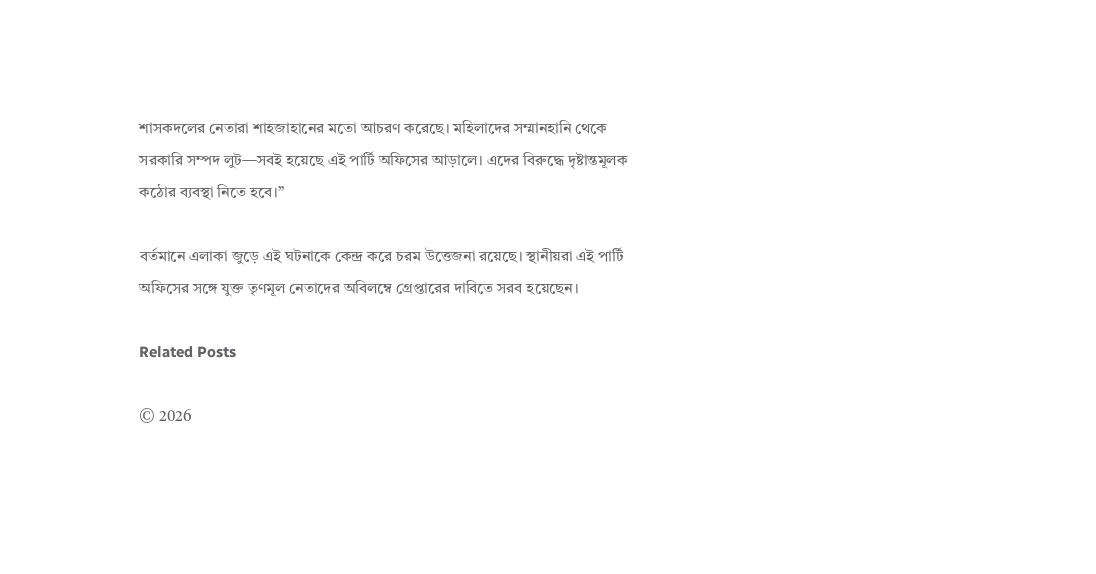শাসকদলের নেতারা শাহজাহানের মতো আচরণ করেছে। মহিলাদের সম্মানহানি থেকে সরকারি সম্পদ লুট—সবই হয়েছে এই পার্টি অফিসের আড়ালে। এদের বিরুদ্ধে দৃষ্টান্তমূলক কঠোর ব্যবস্থা নিতে হবে।”

বর্তমানে এলাকা জুড়ে এই ঘটনাকে কেন্দ্র করে চরম উত্তেজনা রয়েছে। স্থানীয়রা এই পার্টি অফিসের সঙ্গে যুক্ত তৃণমূল নেতাদের অবিলম্বে গ্রেপ্তারের দাবিতে সরব হয়েছেন।

Related Posts

© 2026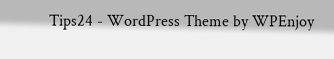Tips24 - WordPress Theme by WPEnjoy